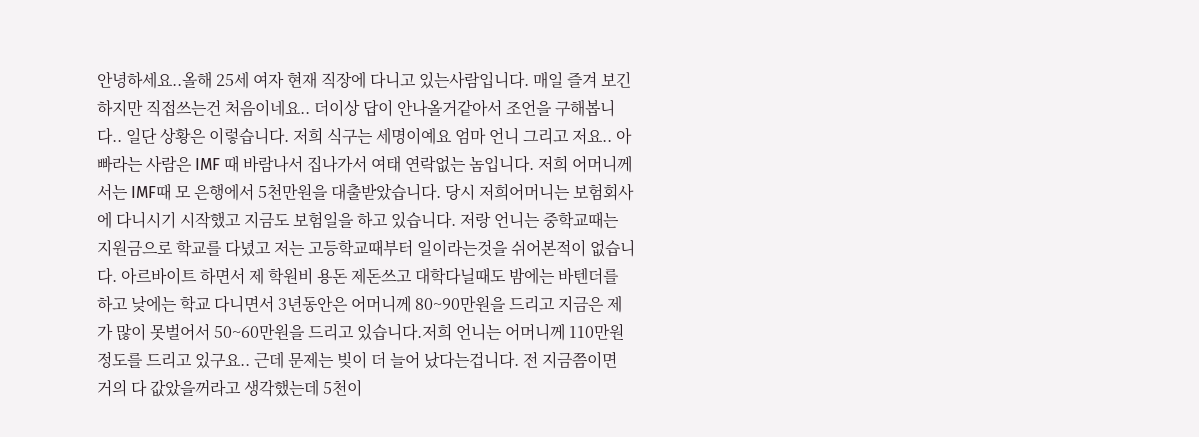안녕하세요..올해 25세 여자 현재 직장에 다니고 있는사람입니다. 매일 즐겨 보긴 하지만 직접쓰는건 처음이네요.. 더이상 답이 안나올거같아서 조언을 구해봅니다.. 일단 상황은 이렇습니다. 저희 식구는 세명이예요 엄마 언니 그리고 저요.. 아빠라는 사람은 IMF 때 바람나서 집나가서 여태 연락없는 놈입니다. 저희 어머니께서는 IMF때 모 은행에서 5천만원을 대출받았습니다. 당시 저희어머니는 보험회사에 다니시기 시작했고 지금도 보험일을 하고 있습니다. 저랑 언니는 중학교때는 지원금으로 학교를 다녔고 저는 고등학교때부터 일이라는것을 쉬어본적이 없습니다. 아르바이트 하면서 제 학원비 용돈 제돈쓰고 대학다닐때도 밤에는 바텐더를 하고 낮에는 학교 다니면서 3년동안은 어머니께 80~90만원을 드리고 지금은 제가 많이 못벌어서 50~60만원을 드리고 있습니다.저희 언니는 어머니께 110만원정도를 드리고 있구요.. 근데 문제는 빚이 더 늘어 났다는겁니다. 전 지금쯤이면 거의 다 값았을꺼라고 생각했는데 5천이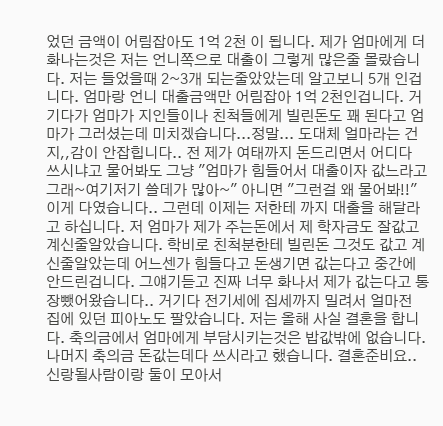었던 금액이 어림잡아도 1억 2천 이 됩니다. 제가 엄마에게 더 화나는것은 저는 언니쪽으로 대출이 그렇게 많은줄 몰랐습니다. 저는 들었을때 2~3개 되는줄았았는데 알고보니 5개 인겁니다. 엄마랑 언니 대출금액만 어림잡아 1억 2천인겁니다. 거기다가 엄마가 지인들이나 친척들에게 빌린돈도 꽤 된다고 엄마가 그러셨는데 미치겠습니다...정말... 도대체 얼마라는 건지,,감이 안잡힙니다.. 전 제가 여태까지 돈드리면서 어디다 쓰시냐고 물어봐도 그냥 "엄마가 힘들어서 대출이자 값느라고 그래~여기저기 쓸데가 많아~" 아니면 "그런걸 왜 물어봐!!" 이게 다였습니다.. 그런데 이제는 저한테 까지 대출을 해달라고 하십니다. 저 엄마가 제가 주는돈에서 제 학자금도 잘값고 계신줄알았습니다. 학비로 친척분한테 빌린돈 그것도 값고 계신줄알았는데 어느센가 힘들다고 돈생기면 값는다고 중간에 안드린겁니다. 그얘기듣고 진짜 너무 화나서 제가 값는다고 통장뺐어왔습니다.. 거기다 전기세에 집세까지 밀려서 얼마전 집에 있던 피아노도 팔았습니다. 저는 올해 사실 결혼을 합니다. 축의금에서 엄마에게 부담시키는것은 밥값밖에 없습니다. 나머지 축의금 돈값는데다 쓰시라고 했습니다. 결혼준비요..신랑될사람이랑 둘이 모아서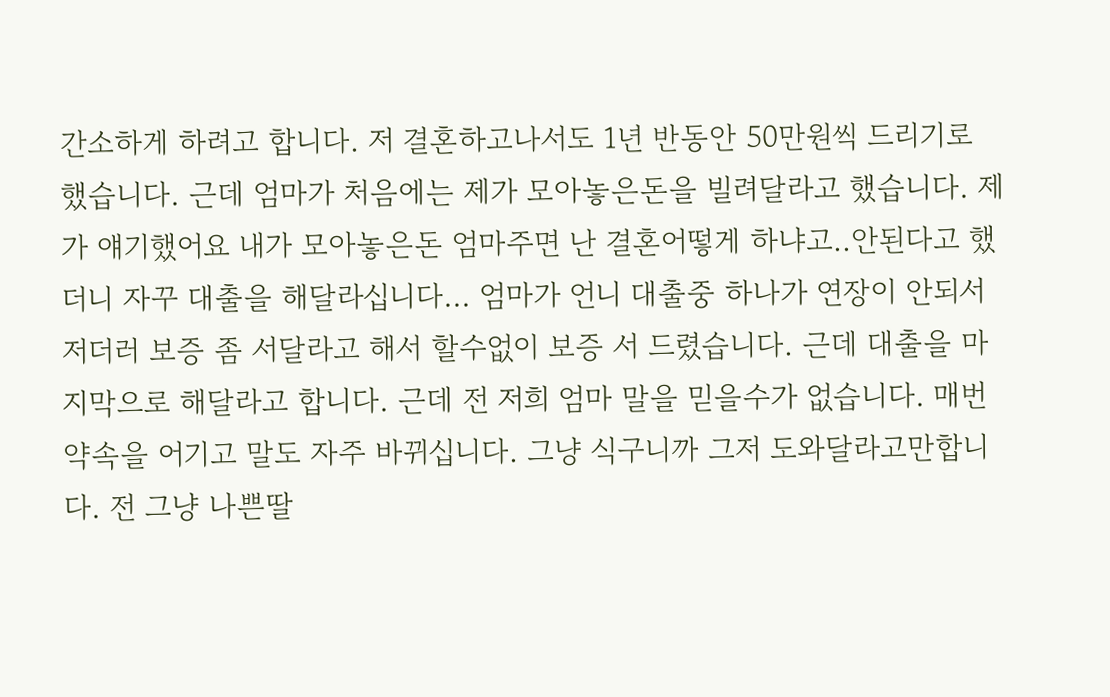간소하게 하려고 합니다. 저 결혼하고나서도 1년 반동안 50만원씩 드리기로 했습니다. 근데 엄마가 처음에는 제가 모아놓은돈을 빌려달라고 했습니다. 제가 얘기했어요 내가 모아놓은돈 엄마주면 난 결혼어떻게 하냐고..안된다고 했더니 자꾸 대출을 해달라십니다... 엄마가 언니 대출중 하나가 연장이 안되서 저더러 보증 좀 서달라고 해서 할수없이 보증 서 드렸습니다. 근데 대출을 마지막으로 해달라고 합니다. 근데 전 저희 엄마 말을 믿을수가 없습니다. 매번 약속을 어기고 말도 자주 바뀌십니다. 그냥 식구니까 그저 도와달라고만합니다. 전 그냥 나쁜딸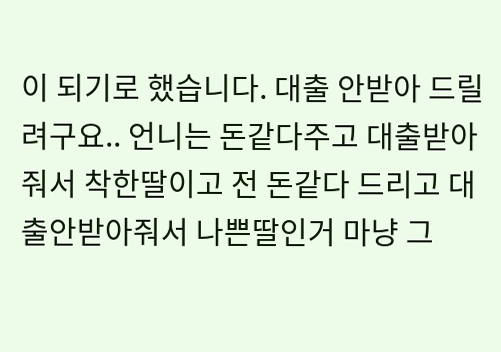이 되기로 했습니다. 대출 안받아 드릴려구요.. 언니는 돈같다주고 대출받아줘서 착한딸이고 전 돈같다 드리고 대출안받아줘서 나쁜딸인거 마냥 그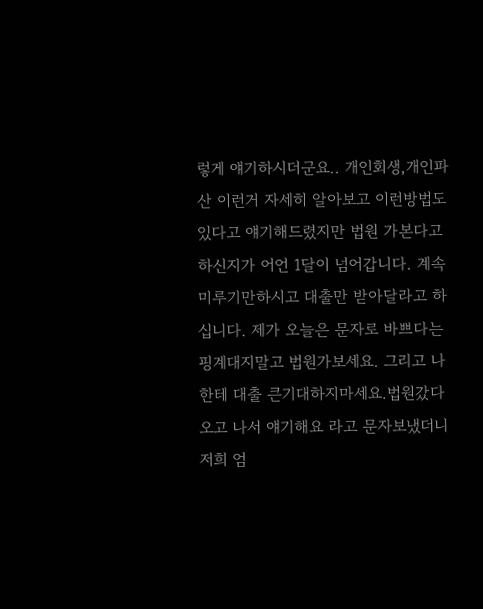렇게 얘기하시더군요.. 개인회생,개인파산 이런거 자세히 알아보고 이런방법도 있다고 얘기해드렸지만 법원 가본다고 하신지가 어언 1달이 넘어갑니다. 계속 미루기만하시고 대출만 받아달라고 하십니다. 제가 오늘은 문자로 바쁘다는 핑계대지말고 법원가보세요. 그리고 나한테 대출 큰기대하지마세요.법원갔다오고 나서 얘기해요 라고 문자보냈더니 저희 엄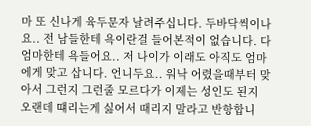마 또 신나게 육두문자 날려주십니다. 두바닥씩이나요.. 전 남들한테 욕이란걸 들어본적이 없습니다. 다 엄마한테 욕들어요.. 저 나이가 이래도 아직도 엄마에게 맞고 삽니다. 언니두요.. 워낙 어렸을때부터 맞아서 그런지 그런줄 모르다가 이제는 성인도 된지 오랜데 떄리는게 싫어서 때리지 말라고 반항합니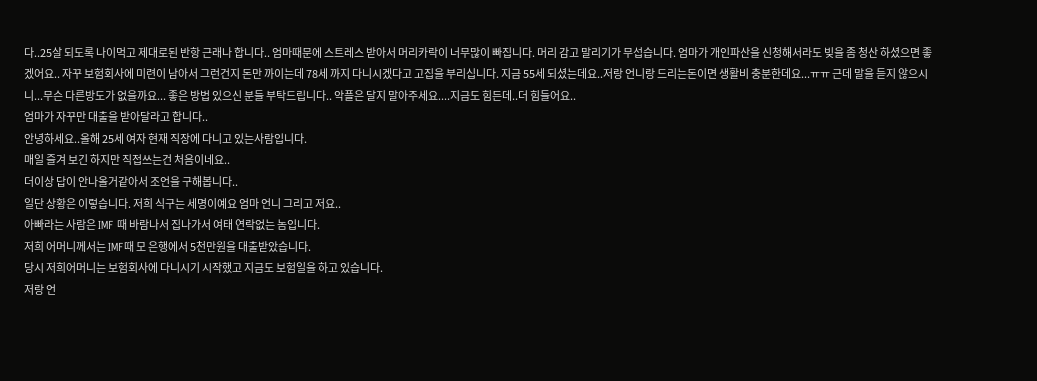다..25살 되도록 나이먹고 제대로된 반항 근래나 합니다.. 엄마때문에 스트레스 받아서 머리카락이 너무많이 빠집니다. 머리 감고 말리기가 무섭습니다. 엄마가 개인파산을 신청해서라도 빚을 좀 청산 하셨으면 좋겠어요.. 자꾸 보험회사에 미련이 남아서 그런건지 돈만 까이는데 78세 까지 다니시겠다고 고집을 부리십니다. 지금 55세 되셨는데요..저랑 언니랑 드리는돈이면 생활비 충분한데요...ㅠㅠ 근데 말을 듣지 않으시니...무슨 다른방도가 없을까요... 좋은 방법 있으신 분들 부탁드립니다.. 악플은 달지 말아주세요....지금도 힘든데..더 힘들어요..
엄마가 자꾸만 대출을 받아달라고 합니다..
안녕하세요..올해 25세 여자 현재 직장에 다니고 있는사람입니다.
매일 즐겨 보긴 하지만 직접쓰는건 처음이네요..
더이상 답이 안나올거같아서 조언을 구해봅니다..
일단 상황은 이렇습니다. 저희 식구는 세명이예요 엄마 언니 그리고 저요..
아빠라는 사람은 IMF 때 바람나서 집나가서 여태 연락없는 놈입니다.
저희 어머니께서는 IMF때 모 은행에서 5천만원을 대출받았습니다.
당시 저희어머니는 보험회사에 다니시기 시작했고 지금도 보험일을 하고 있습니다.
저랑 언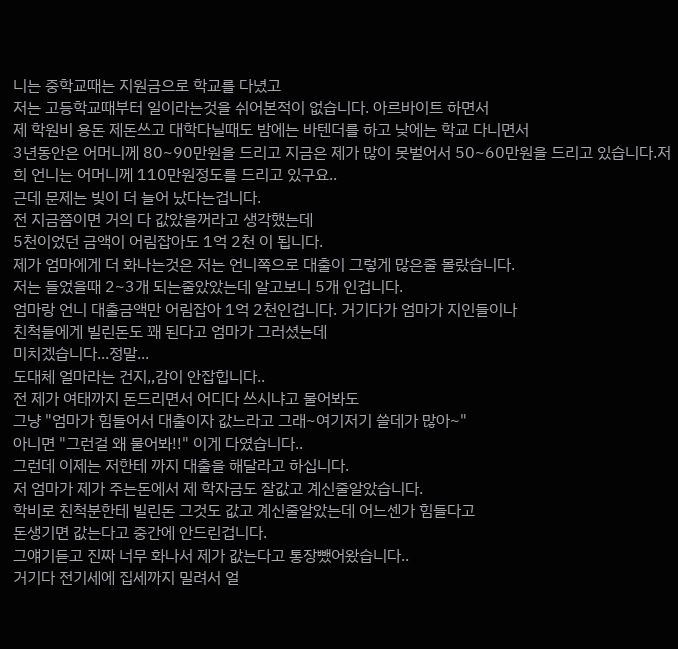니는 중학교때는 지원금으로 학교를 다녔고
저는 고등학교때부터 일이라는것을 쉬어본적이 없습니다. 아르바이트 하면서
제 학원비 용돈 제돈쓰고 대학다닐때도 밤에는 바텐더를 하고 낮에는 학교 다니면서
3년동안은 어머니께 80~90만원을 드리고 지금은 제가 많이 못벌어서 50~60만원을 드리고 있습니다.저희 언니는 어머니께 110만원정도를 드리고 있구요..
근데 문제는 빚이 더 늘어 났다는겁니다.
전 지금쯤이면 거의 다 값았을꺼라고 생각했는데
5천이었던 금액이 어림잡아도 1억 2천 이 됩니다.
제가 엄마에게 더 화나는것은 저는 언니쪽으로 대출이 그렇게 많은줄 몰랐습니다.
저는 들었을때 2~3개 되는줄았았는데 알고보니 5개 인겁니다.
엄마랑 언니 대출금액만 어림잡아 1억 2천인겁니다. 거기다가 엄마가 지인들이나
친척들에게 빌린돈도 꽤 된다고 엄마가 그러셨는데
미치겠습니다...정말...
도대체 얼마라는 건지,,감이 안잡힙니다..
전 제가 여태까지 돈드리면서 어디다 쓰시냐고 물어봐도
그냥 "엄마가 힘들어서 대출이자 값느라고 그래~여기저기 쓸데가 많아~"
아니면 "그런걸 왜 물어봐!!" 이게 다였습니다..
그런데 이제는 저한테 까지 대출을 해달라고 하십니다.
저 엄마가 제가 주는돈에서 제 학자금도 잘값고 계신줄알았습니다.
학비로 친척분한테 빌린돈 그것도 값고 계신줄알았는데 어느센가 힘들다고
돈생기면 값는다고 중간에 안드린겁니다.
그얘기듣고 진짜 너무 화나서 제가 값는다고 통장뺐어왔습니다..
거기다 전기세에 집세까지 밀려서 얼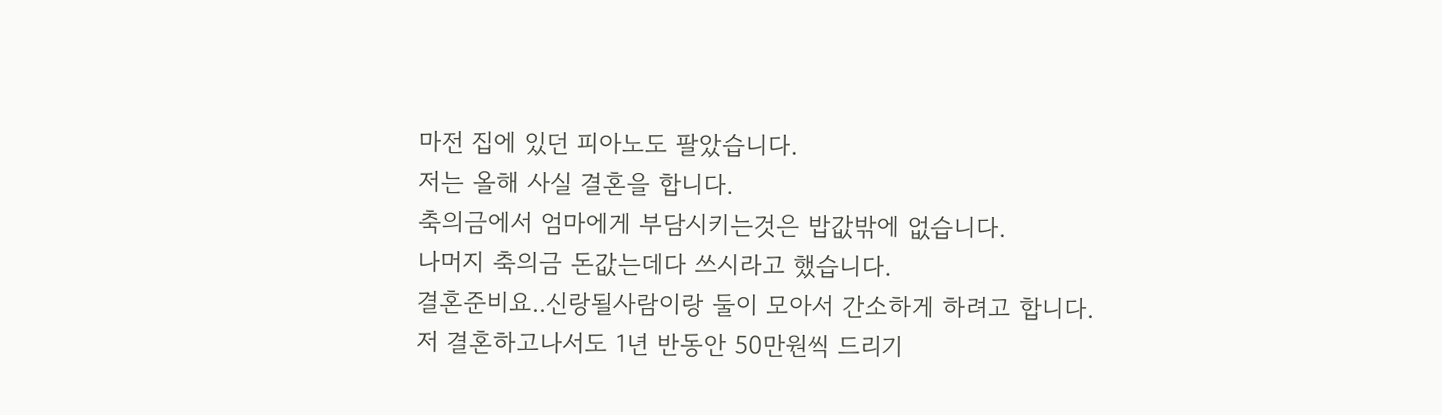마전 집에 있던 피아노도 팔았습니다.
저는 올해 사실 결혼을 합니다.
축의금에서 엄마에게 부담시키는것은 밥값밖에 없습니다.
나머지 축의금 돈값는데다 쓰시라고 했습니다.
결혼준비요..신랑될사람이랑 둘이 모아서 간소하게 하려고 합니다.
저 결혼하고나서도 1년 반동안 50만원씩 드리기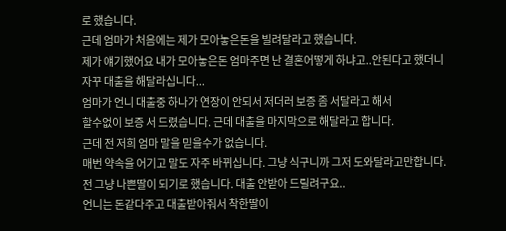로 했습니다.
근데 엄마가 처음에는 제가 모아놓은돈을 빌려달라고 했습니다.
제가 얘기했어요 내가 모아놓은돈 엄마주면 난 결혼어떻게 하냐고..안된다고 했더니
자꾸 대출을 해달라십니다...
엄마가 언니 대출중 하나가 연장이 안되서 저더러 보증 좀 서달라고 해서
할수없이 보증 서 드렸습니다. 근데 대출을 마지막으로 해달라고 합니다.
근데 전 저희 엄마 말을 믿을수가 없습니다.
매번 약속을 어기고 말도 자주 바뀌십니다. 그냥 식구니까 그저 도와달라고만합니다.
전 그냥 나쁜딸이 되기로 했습니다. 대출 안받아 드릴려구요..
언니는 돈같다주고 대출받아줘서 착한딸이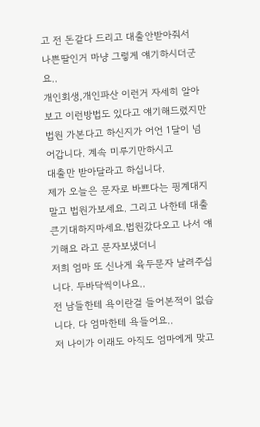고 전 돈같다 드리고 대출안받아줘서
나쁜딸인거 마냥 그렇게 얘기하시더군요..
개인회생,개인파산 이런거 자세히 알아보고 이런방법도 있다고 얘기해드렸지만
법원 가본다고 하신지가 어언 1달이 넘어갑니다. 계속 미루기만하시고
대출만 받아달라고 하십니다.
제가 오늘은 문자로 바쁘다는 핑계대지말고 법원가보세요. 그리고 나한테 대출
큰기대하지마세요.법원갔다오고 나서 얘기해요 라고 문자보냈더니
저희 엄마 또 신나게 육두문자 날려주십니다. 두바닥씩이나요..
전 남들한테 욕이란걸 들어본적이 없습니다. 다 엄마한테 욕들어요..
저 나이가 이래도 아직도 엄마에게 맞고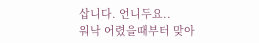삽니다. 언니두요..
워낙 어렸을때부터 맞아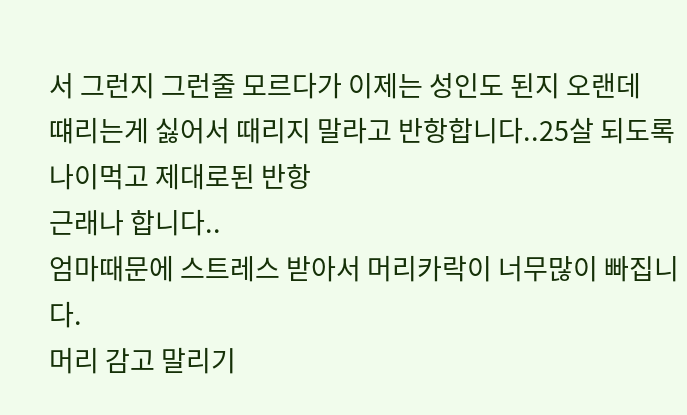서 그런지 그런줄 모르다가 이제는 성인도 된지 오랜데
떄리는게 싫어서 때리지 말라고 반항합니다..25살 되도록 나이먹고 제대로된 반항
근래나 합니다..
엄마때문에 스트레스 받아서 머리카락이 너무많이 빠집니다.
머리 감고 말리기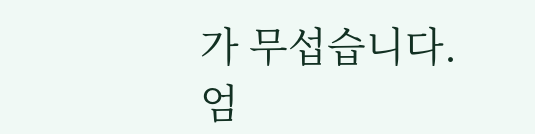가 무섭습니다.
엄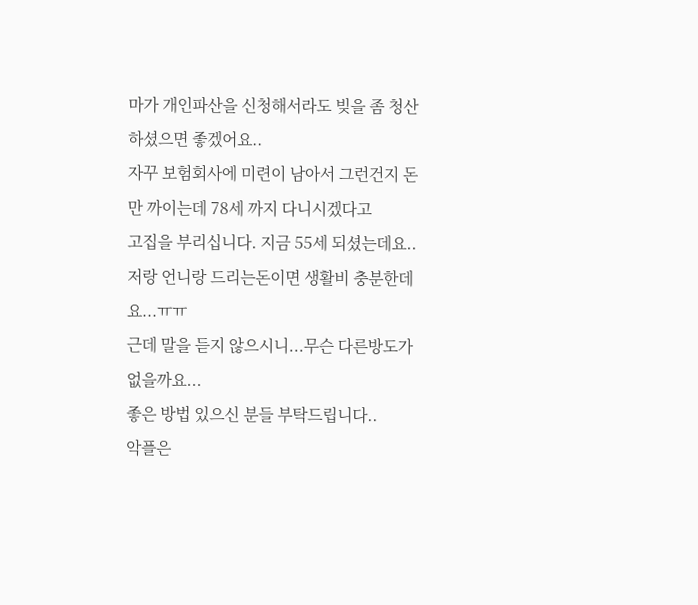마가 개인파산을 신청해서라도 빚을 좀 청산 하셨으면 좋겠어요..
자꾸 보험회사에 미련이 남아서 그런건지 돈만 까이는데 78세 까지 다니시겠다고
고집을 부리십니다. 지금 55세 되셨는데요..저랑 언니랑 드리는돈이면 생활비 충분한데요...ㅠㅠ
근데 말을 듣지 않으시니...무슨 다른방도가 없을까요...
좋은 방법 있으신 분들 부탁드립니다..
악플은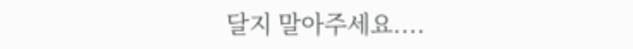달지 말아주세요....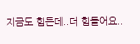지금도 힘든데..더 힘들어요..